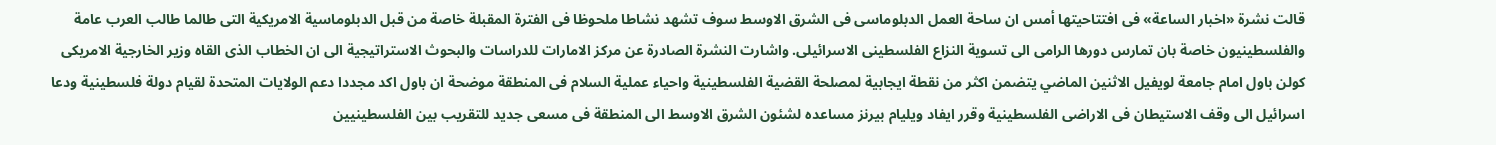قالت نشرة «اخبار الساعة» فى افتتاحيتها أمس ان ساحة العمل الدبلوماسى فى الشرق الاوسط سوف تشهد نشاطا ملحوظا فى الفترة المقبلة خاصة من قبل الدبلوماسية الامريكية التى طالما طالب العرب عامة والفلسطينيون خاصة بان تمارس دورها الرامى الى تسوية النزاع الفلسطينى الاسرائيلى. واشارت النشرة الصادرة عن مركز الامارات للدراسات والبحوث الاستراتيجية الى ان الخطاب الذى القاه وزير الخارجية الامريكى كولن باول امام جامعة لويفيل الاثنين الماضي يتضمن اكثر من نقطة ايجابية لمصلحة القضية الفلسطينية واحياء عملية السلام فى المنطقة موضحة ان باول اكد مجددا دعم الولايات المتحدة لقيام دولة فلسطينية ودعا اسرائيل الى وقف الاستيطان فى الاراضى الفلسطينية وقرر ايفاد ويليام بيرنز مساعده لشئون الشرق الاوسط الى المنطقة فى مسعى جديد للتقريب بين الفلسطينيين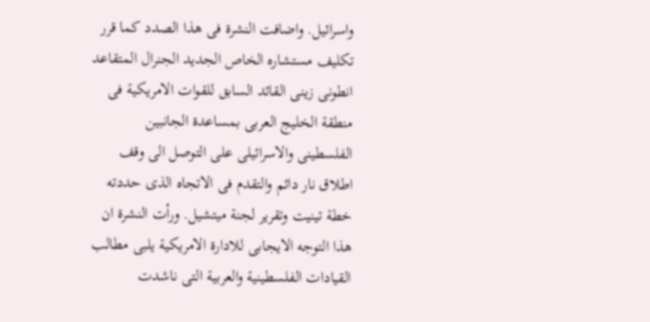واسرائيل. واضافت النشرة فى هذا الصدد كما قرر تكليف مستشاره الخاص الجديد الجنرال المتقاعد انطونى زينى القائد السابق للقوات الامريكية فى منطقة الخليج العربى بمساعدة الجانبين الفلسطينى والاسرائيلى على التوصل الى وقف اطلاق نار دائم والتقدم فى الاتجاه الذى حددته خطة تينيت وتقرير لجنة ميتشيل. ورأت النشرة ان هذا التوجه الايجابى للادارة الامريكية يلبى مطالب القيادات الفلسطينية والعربية التى ناشدت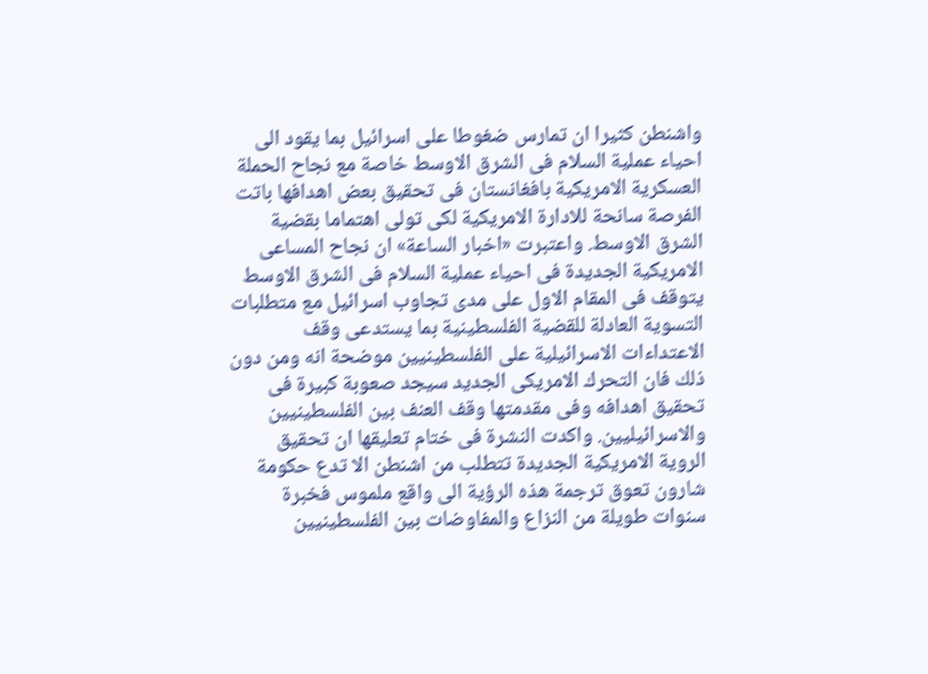واشنطن كثيرا ان تمارس ضغوطا على اسرائيل بما يقود الى احياء عملية السلام فى الشرق الاوسط خاصة مع نجاح الحملة العسكرية الامريكية بافغانستان فى تحقيق بعض اهدافها باتت الفرصة سانحة للادارة الامريكية لكى تولى اهتماما بقضية الشرق الاوسط. واعتبرت «اخبار الساعة» ان نجاح المساعى الامريكية الجديدة فى احياء عملية السلام فى الشرق الاوسط يتوقف فى المقام الاول على مدى تجاوب اسرائيل مع متطلبات التسوية العادلة للقضية الفلسطينية بما يستدعى وقف الاعتداءات الاسرائيلية على الفلسطينيين موضحة انه ومن دون ذلك فان التحرك الامريكى الجديد سيجد صعوبة كبيرة فى تحقيق اهدافه وفى مقدمتها وقف العنف بين الفلسطينيين والاسرائيليين. واكدت النشرة فى ختام تعليقها ان تحقيق الروية الامريكية الجديدة تتطلب من اشنطن الا تدع حكومة شارون تعوق ترجمة هذه الرؤية الى واقع ملموس فخبرة سنوات طويلة من النزاع والمفاوضات بين الفلسطينيين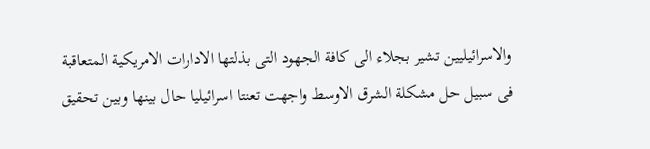والاسرائيليين تشير بجلاء الى كافة الجهود التى بذلتها الادارات الامريكية المتعاقبة فى سبيل حل مشكلة الشرق الاوسط واجهت تعنتا اسرائيليا حال بينها وبين تحقيق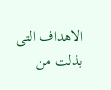الاهداف التى بذلت من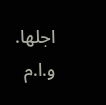اجلها. و.ا.م